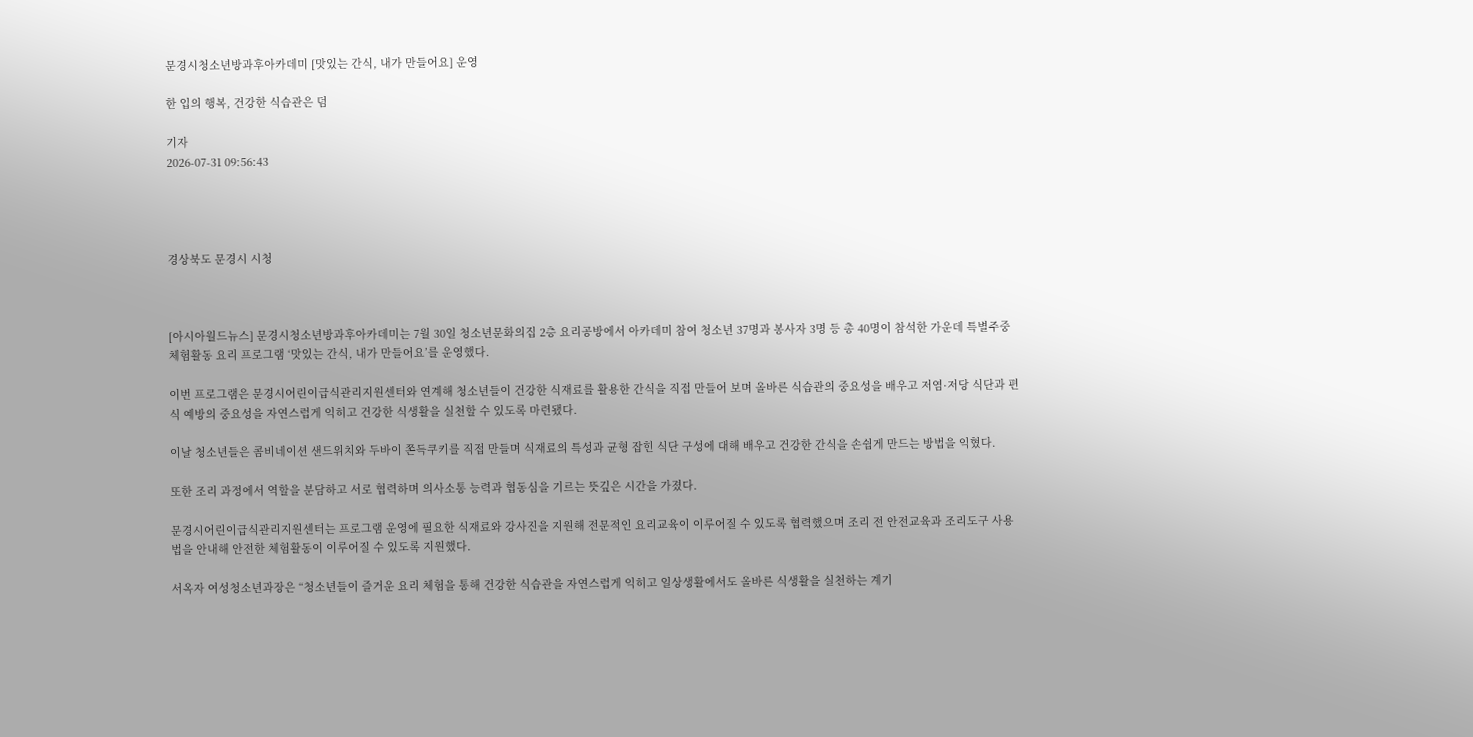문경시청소년방과후아카데미 [맛있는 간식, 내가 만들어요] 운영

한 입의 행복, 건강한 식습관은 덤

기자
2026-07-31 09:56:43




경상북도 문경시 시청



[아시아월드뉴스] 문경시청소년방과후아카데미는 7월 30일 청소년문화의집 2층 요리공방에서 아카데미 참여 청소년 37명과 봉사자 3명 등 총 40명이 참석한 가운데 특별주중체험활동 요리 프로그램 ‘맛있는 간식, 내가 만들어요’를 운영했다.

이번 프로그램은 문경시어린이급식관리지원센터와 연계해 청소년들이 건강한 식재료를 활용한 간식을 직접 만들어 보며 올바른 식습관의 중요성을 배우고 저염·저당 식단과 편식 예방의 중요성을 자연스럽게 익히고 건강한 식생활을 실천할 수 있도록 마련됐다.

이날 청소년들은 콤비네이션 샌드위치와 두바이 쫀득쿠키를 직접 만들며 식재료의 특성과 균형 잡힌 식단 구성에 대해 배우고 건강한 간식을 손쉽게 만드는 방법을 익혔다.

또한 조리 과정에서 역할을 분담하고 서로 협력하며 의사소통 능력과 협동심을 기르는 뜻깊은 시간을 가졌다.

문경시어린이급식관리지원센터는 프로그램 운영에 필요한 식재료와 강사진을 지원해 전문적인 요리교육이 이루어질 수 있도록 협력했으며 조리 전 안전교육과 조리도구 사용법을 안내해 안전한 체험활동이 이루어질 수 있도록 지원했다.

서옥자 여성청소년과장은 “청소년들이 즐거운 요리 체험을 통해 건강한 식습관을 자연스럽게 익히고 일상생활에서도 올바른 식생활을 실천하는 계기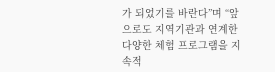가 되었기를 바란다”며 “앞으로도 지역기관과 연계한 다양한 체험 프로그램을 지속적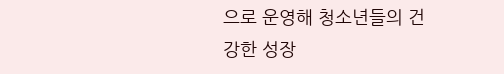으로 운영해 청소년들의 건강한 성장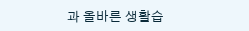과 올바른 생활습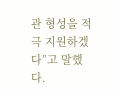관 형성을 적극 지원하겠다”고 말했다.